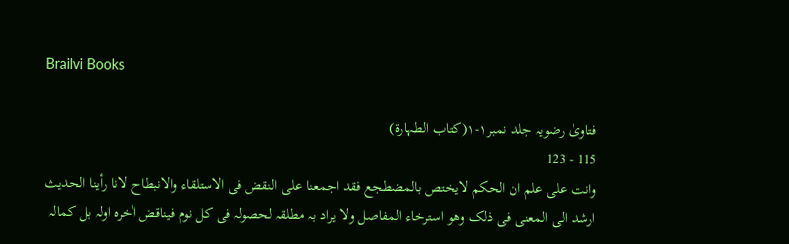Brailvi Books

فتاویٰ رضویہ جلد نمبر۱-۱(کتاب الطہارۃ)
115 - 123
وانت علی علم ان الحکم لایختص بالمضطجع فقد اجمعنا علی النقض فی الاستلقاء والانبطاح لانا رأینا الحدیث ارشد الی المعنی فی ذلک وھو استرخاء المفاصل ولا یراد بہ مطلقہ لحصولہ فی کل نوم فیناقض اٰخرہ اولہ بل کمالہ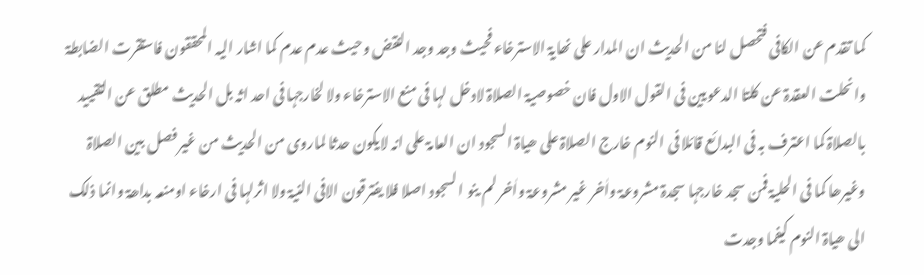کما تقدم عن الکافی فتحصل لنا من الحدیث ان المدار علی نھایۃ الاسترخاء فحیث وجد وجد النقض وحیث عدم عدم کما اشار الیہ المحققون فاستقرت الضابطۃ وانحلت العقدۃ عن کلتا الدعویین فی القول الاول فان خصوصیۃ الصلاۃ لادخل لہا فی منع الاسترخاء ولا لخارجہا فی احد اثہ بل الحدیث مطلق عن التقیید بالصلاۃ کما اعترف بہ فی البدائع قائلا فی النوم خارج الصلاۃ علی ھیاۃ السجود ان العامۃ علی انہ لایکون حدثا لماروی من الحدیث من غیر فصل بین الصلاۃ وغیرھا کما فی الحلیۃ فمن سجد خارجہا سجدۃ مشروعۃ واٰخر غیر مشروعۃ واٰخر لم ینو ا لسجود اصلا فلا یفترقون الافی النیۃ ولا اثرلہا فی ارخاء اومنعہ بداھۃ وانما ذلک الی ھیاۃ النوم کیفما وجدت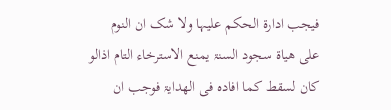فیجب ادارۃ الحکم علیہا ولا شک ان النوم علی ھیاۃ سجود السنۃ یمنع الاسترخاء التام اذالو کان لسقط کما افادہ فی الھدایۃ فوجب ان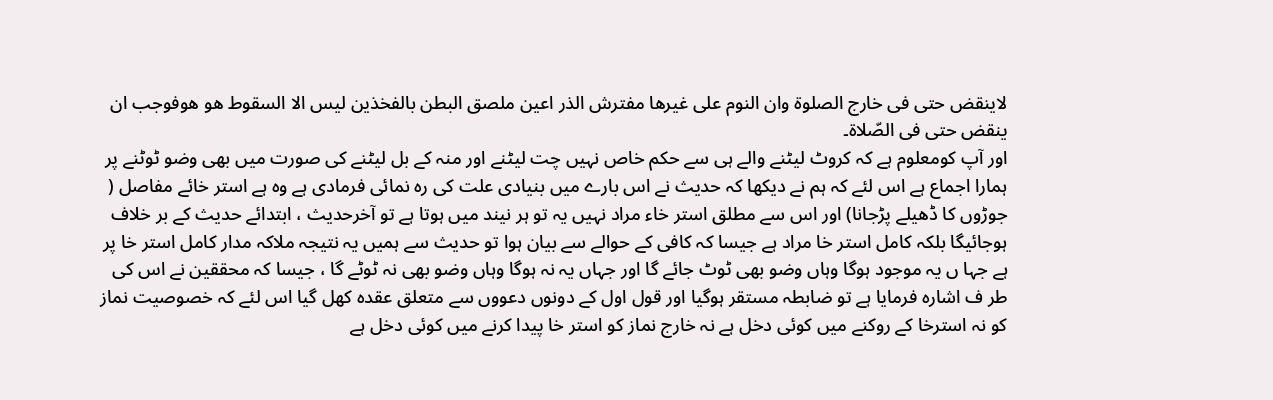لاینقض حتی فی خارج الصلوۃ وان النوم علی غیرھا مفترش الذر اعین ملصق البطن بالفخذین لیس الا السقوط ھو ھوفوجب ان ینقض حتی فی الصّلاۃ۔
اور آپ کومعلوم ہے کہ کروٹ لیٹنے والے ہی سے حکم خاص نہیں چت لیٹنے اور منہ کے بل لیٹنے کی صورت میں بھی وضو ٹوٹنے پر ہمارا اجماع ہے اس لئے کہ ہم نے دیکھا کہ حدیث نے اس بارے میں بنیادی علت کی رہ نمائی فرمادی ہے وہ ہے استر خائے مفاصل ( جوڑوں کا ڈھیلے پڑجانا) اور اس سے مطلق استر خاء مراد نہیں یہ تو ہر نیند میں ہوتا ہے تو آخرحدیث ، ابتدائے حدیث کے بر خلاف ہوجائیگا بلکہ کامل استر خا مراد ہے جیسا کہ کافی کے حوالے سے بیان ہوا تو حدیث سے ہمیں یہ نتیجہ ملاکہ مدار کامل استر خا پر ہے جہا ں یہ موجود ہوگا وہاں وضو بھی ٹوٹ جائے گا اور جہاں یہ نہ ہوگا وہاں وضو بھی نہ ٹوٹے گا ، جیسا کہ محققین نے اس کی طر ف اشارہ فرمایا ہے تو ضابطہ مستقر ہوگیا اور قول اول کے دونوں دعووں سے متعلق عقدہ کھل گیا اس لئے کہ خصوصیت نماز کو نہ استرخا کے روکنے میں کوئی دخل ہے نہ خارج نماز کو استر خا پیدا کرنے میں کوئی دخل ہے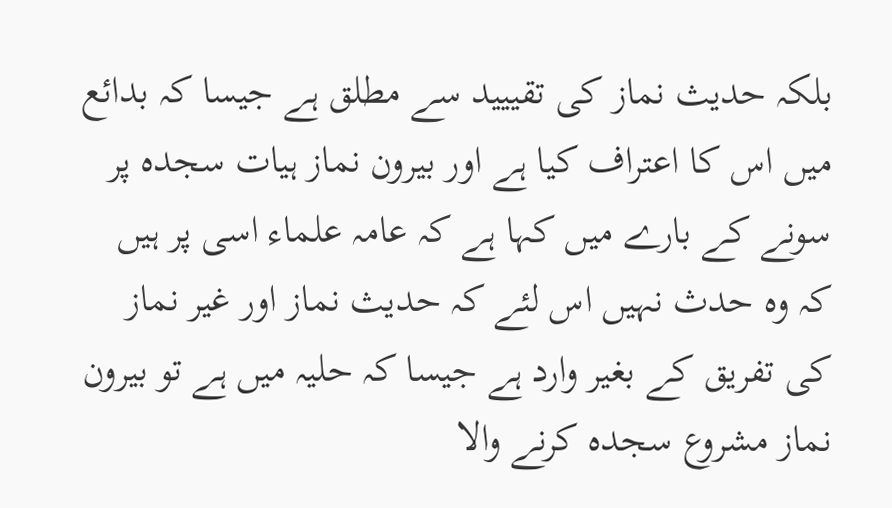بلکہ حدیث نماز کی تقییید سے مطلق ہے جیسا کہ بدائع میں اس کا اعتراف کیا ہے اور بیرون نماز ہیات سجدہ پر سونے کے بارے میں کہا ہے کہ عامہ علماء اسی پر ہیں کہ وہ حدث نہیں اس لئے کہ حدیث نماز اور غیر نماز کی تفریق کے بغیر وارد ہے جیسا کہ حلیہ میں ہے تو بیرون نماز مشروع سجدہ کرنے والا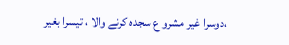،دوسرا غیر مشرو ع سجدہ کرنے والا ، تیسرا بغیر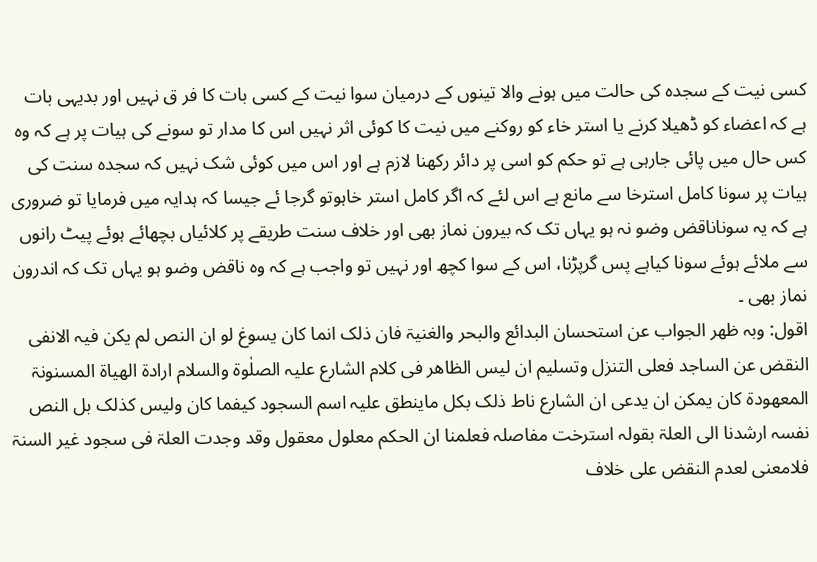کسی نیت کے سجدہ کی حالت میں ہونے والا تینوں کے درمیان سوا نیت کے کسی بات کا فر ق نہیں اور بدیہی بات ہے کہ اعضاء کو ڈھیلا کرنے یا استر خاء کو روکنے میں نیت کا کوئی اثر نہیں اس کا مدار تو سونے کی ہیات پر ہے کہ وہ کس حال میں پائی جارہی ہے تو حکم کو اسی پر دائر رکھنا لازم ہے اور اس میں کوئی شک نہیں کہ سجدہ سنت کی ہیات پر سونا کامل استرخا سے مانع ہے اس لئے کہ اگر کامل استر خاہوتو گرجا ئے جیسا کہ ہدایہ میں فرمایا تو ضروری ہے کہ یہ سوناناقض وضو نہ ہو یہاں تک کہ بیرون نماز بھی اور خلاف سنت طریقے پر کلائیاں بچھائے ہوئے پیٹ رانوں سے ملائے ہوئے سونا کیاہے پس گرپڑنا، اس کے سوا کچھ اور نہیں تو واجب ہے کہ وہ ناقض وضو ہو یہاں تک کہ اندرون نماز بھی ۔
اقول: وبہ ظھر الجواب عن استحسان البدائع والبحر والغنیۃ فان ذلک انما کان یسوغ لو ان النص لم یکن فیہ الانفی النقض عن الساجد فعلی التنزل وتسلیم ان لیس الظاھر فی کلام الشارع علیہ الصلٰوۃ والسلام ارادۃ الھیاۃ المسنونۃ المعھودۃ کان یمکن ان یدعی ان الشارع ناط ذلک بکل ماینطق علیہ اسم السجود کیفما کان ولیس کذلک بل النص نفسہ ارشدنا الی العلۃ بقولہ استرخت مفاصلہ فعلمنا ان الحکم معلول معقول وقد وجدت العلۃ فی سجود غیر السنۃ فلامعنی لعدم النقض علی خلاف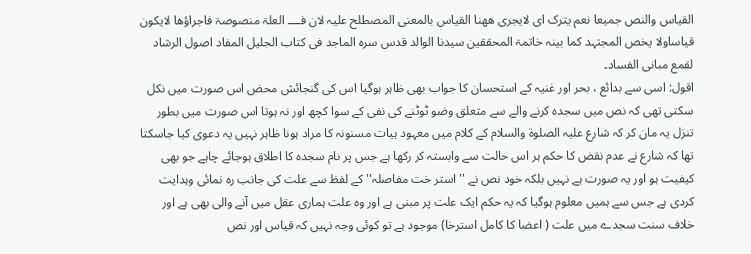القیاس والنص جمیعا نعم یترک ای لایجری ھھنا القیاس بالمعنی المصطلح علیہ لان فــــ العلۃ منصوصۃ فاجراؤھا لایکون قیاساولا یخص المجتہد کما بینہ خاتمۃ المحققین سیدنا الوالد قدس سرہ الماجد فی کتاب الجلیل المفاد اصول الرشاد لقمع مبانی الفساد۔
اقول: اسی سے بدائع ، بحر اور غنیہ کے استحسان کا جواب بھی ظاہر ہوگیا اس کی گنجائش محض اس صورت میں نکل سکتی تھی کہ نص میں سجدہ کرنے والے سے متعلق وضو ٹوٹنے کی نفی کے سوا کچھ اور نہ ہوتا اس صورت میں بطور تنزل یہ مان کر کہ شارع علیہ الصلوۃ والسلام کے کلام میں معہود ہیات مسنونہ کا مراد ہونا ظاہر نہیں یہ دعوی کیا جاسکتا تھا کہ شارع نے عدم نقض کا حکم ہر اس حالت سے وابستہ کر رکھا ہے جس پر نام سجدہ کا اطلاق ہوجائے چاہے جو بھی کیفیت ہو اور یہ صورت ہے نہیں بلکہ خود نص نے '' استر خت مفاصلہ'' کے لفظ سے علت کی جانب رہ نمائی وہدایت کردی ہے جس سے ہمیں معلوم ہوگیا کہ یہ حکم ایک علت پر مبنی ہے اور وہ علت ہماری عقل میں آنے والی بھی ہے اور خلاف سنت سجدے میں علت ( اعضا کا کامل استرخا) موجود ہے تو کوئی وجہ نہیں کہ قیاس اور نص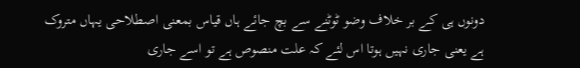دونوں ہی کے بر خلاف وضو ٹوٹنے سے بچ جائے ہاں قیاس بمعنی اصطلاحی یہاں متروک ہے یعنی جاری نہیں ہوتا اس لئے کہ علت منصوص ہے تو اسے جاری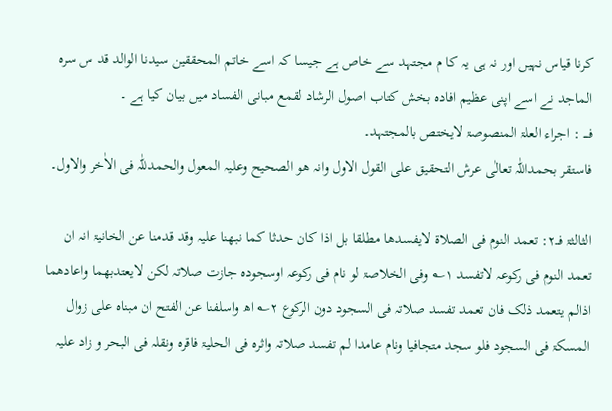کرنا قیاس نہیں اور نہ ہی یہ کا م مجتہد سے خاص ہے جیسا کہ اسے خاتم المحققین سیدنا الوالد قد س سرہ الماجد نے اسے اپنی عظیم افادہ بخش کتاب اصول الرشاد لقمع مبانی الفساد میں بیان کیا ہے ۔
فــــ : اجراء العلۃ المنصوصۃ لایختص بالمجتہد۔
فاستقر بحمداللّٰہ تعالٰی عرش التحقیق علی القول الاول وانہ ھو الصحیح وعلیہ المعول والحمدللّٰہ فی الاٰخر والاول۔

الثالثۃ فــ۲: تعمد النوم فی الصلاۃ لایفسدھا مطلقا بل اذا کان حدثا کما نبھنا علیہ وقد قدمنا عن الخانیۃ انہ ان تعمد النوم فی رکوعہ لاتفسد ۱؎ وفی الخلاصۃ لو نام فی رکوعہ اوسجودہ جازت صلاتہ لکن لایعتدبھما واعادھما اذالم یتعمد ذلک فان تعمد تفسد صلاتہ فی السجود دون الرکوع ۲؎ اھ واسلفنا عن الفتح ان مبناہ علی زوال المسکۃ فی السجود فلو سجد متجافیا ونام عامدا لم تفسد صلاتہ واثرہ فی الحلیۃ فاقرہ ونقلہ فی البحر و زاد علیہ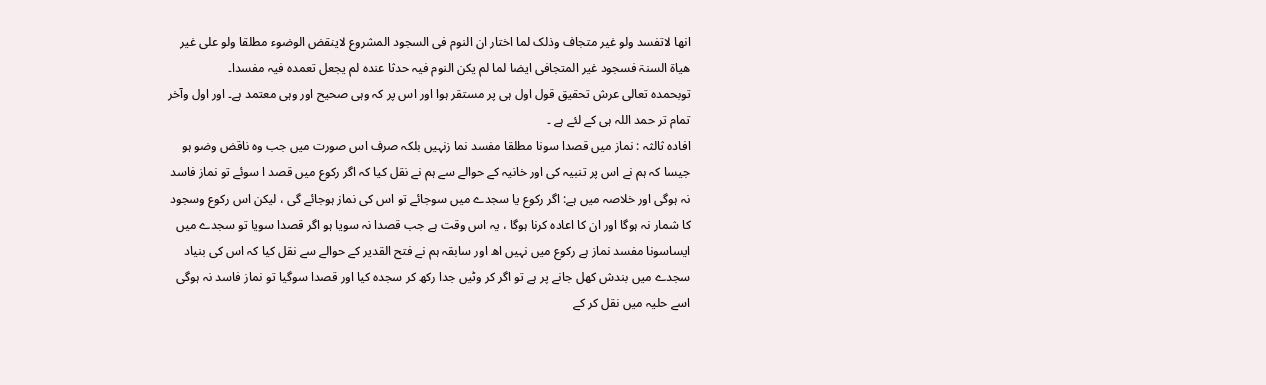انھا لاتفسد ولو غیر متجاف وذلک لما اختار ان النوم فی السجود المشروع لاینقض الوضوء مطلقا ولو علی غیر ھیاۃ السنۃ فسجود غیر المتجافی ایضا لما لم یکن النوم فیہ حدثا عندہ لم یجعل تعمدہ فیہ مفسدا۔
توبحمدہ تعالی عرش تحقیق قول اول ہی پر مستقر ہوا اور اس پر کہ وہی صحیح اور وہی معتمد ہے۔ اور اول وآخر تمام تر حمد اللہ ہی کے لئے ہے ۔
افادہ ثالثہ : نماز میں قصدا سونا مطلقا مفسد نما زنہیں بلکہ صرف اس صورت میں جب وہ ناقض وضو ہو جیسا کہ ہم نے اس پر تنبیہ کی اور خانیہ کے حوالے سے ہم نے نقل کیا کہ اگر رکوع میں قصد ا سوئے تو نماز فاسد نہ ہوگی اور خلاصہ میں ہے: اگر رکوع یا سجدے میں سوجائے تو اس کی نماز ہوجائے گی ، لیکن اس رکوع وسجود کا شمار نہ ہوگا اور ان کا اعادہ کرنا ہوگا ، یہ اس وقت ہے جب قصدا نہ سویا ہو اگر قصدا سویا تو سجدے میں ایساسونا مفسد نماز ہے رکوع میں نہیں اھ اور سابقہ ہم نے فتح القدیر کے حوالے سے نقل کیا کہ اس کی بنیاد سجدے میں بندش کھل جانے پر ہے تو اگر کر وٹیں جدا رکھ کر سجدہ کیا اور قصدا سوگیا تو نماز فاسد نہ ہوگی اسے حلیہ میں نقل کر کے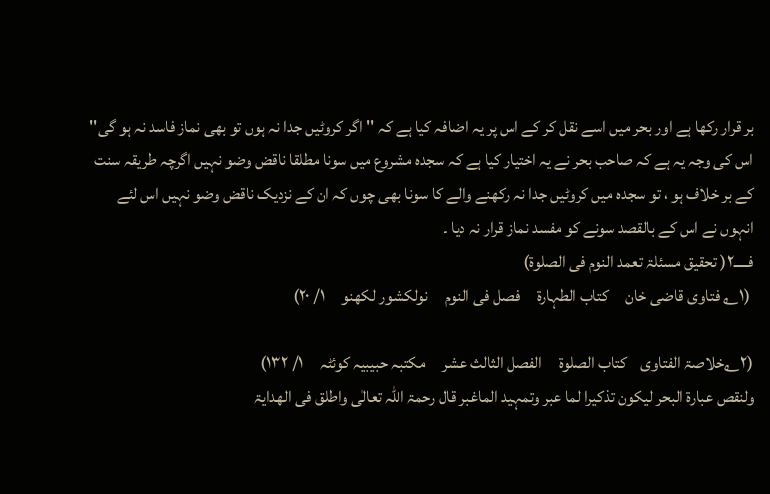بر قرار رکھا ہے اور بحر میں اسے نقل کر کے اس پر یہ اضافہ کیا ہے کہ '' اگر کروٹیں جدا نہ ہوں تو بھی نماز فاسد نہ ہو گی'' اس کی وجہ یہ ہے کہ صاحب بحر نے یہ اختیار کیا ہے کہ سجدہ مشروع میں سونا مطلقا ناقض وضو نہیں اگرچہ طریقہ سنت کے بر خلاف ہو ، تو سجدہ میں کروٹیں جدا نہ رکھنے والے کا سونا بھی چوں کہ ان کے نزدیک ناقض وضو نہیں اس لئے انہوں نے اس کے بالقصد سونے کو مفسد نماز قرار نہ دیا ۔
فـــــ۲( تحقیق مسئلۃ تعمد النوم فی الصلوۃ)
 (۱؎ فتاوی قاضی خان     کتاب الطہارۃ     فصل فی النوم     نولکشور لکھنو     ۱/ ۲۰)

(۲؎خلاصۃ الفتاوی    کتاب الصلوۃ     الفصل الثالث عشر     مکتبہ حبیبیہ کوئٹہ     ۱/ ۱۳۲)
ولنقص عبارۃ البحر لیکون تذکیرا لما عبر وتمہید الماغبر قال رحمۃ اللّٰہ تعالٰی واطلق فی الھدایۃ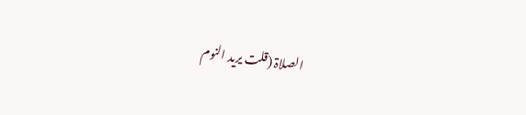الصلاۃ (قلت یرید النوم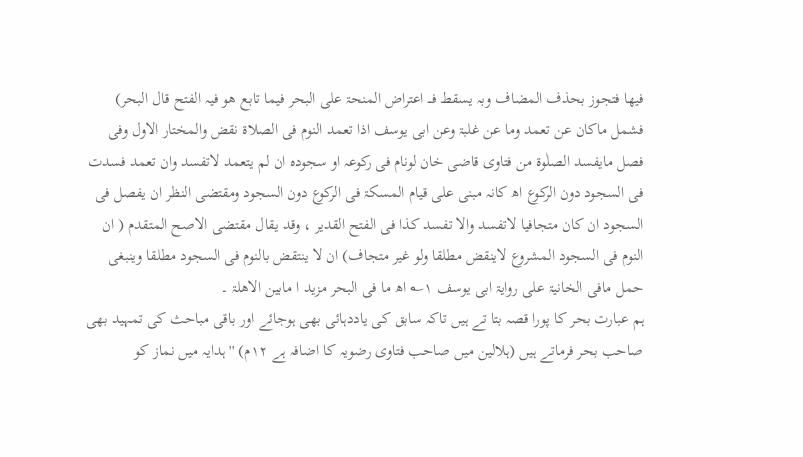فیھا فتجوز بحذف المضاف وبہ یسقط فـــ اعتراض المنحۃ علی البحر فیما تابع ھو فیہ الفتح قال البحر) فشمل ماکان عن تعمد وما عن غلبۃ وعن ابی یوسف اذا تعمد النوم فی الصلاۃ نقض والمختار الاول وفی فصل مایفسد الصلٰوۃ من فتاوی قاضی خان لونام فی رکوعہ او سجودہ ان لم یتعمد لاتفسد وان تعمد فسدت فی السجود دون الرکوع اھ کانہ مبنی علی قیام المسکۃ فی الرکوع دون السجود ومقتضی النظر ان یفصل فی السجود ان کان متجافیا لاتفسد والا تفسد کذا فی الفتح القدیر ، وقد یقال مقتضی الاصح المتقدم ( ان النوم فی السجود المشروع لاینقض مطلقا ولو غیر متجاف) ان لا ینتقض بالنوم فی السجود مطلقا وینبغی حمل مافی الخانیۃ علی روایۃ ابی یوسف ۱؎ اھ ما فی البحر مزید ا مابین الاھلۃ ۔
ہم عبارت بحر کا پورا قصہ بتا تے ہیں تاکہ سابق کی یاددہائی بھی ہوجائے اور باقی مباحث کی تمہید بھی صاحب بحر فرماتے ہیں (ہلالین میں صاحب فتاوی رضویہ کا اضافہ ہے ۱۲م) '' ہدایہ میں نماز کو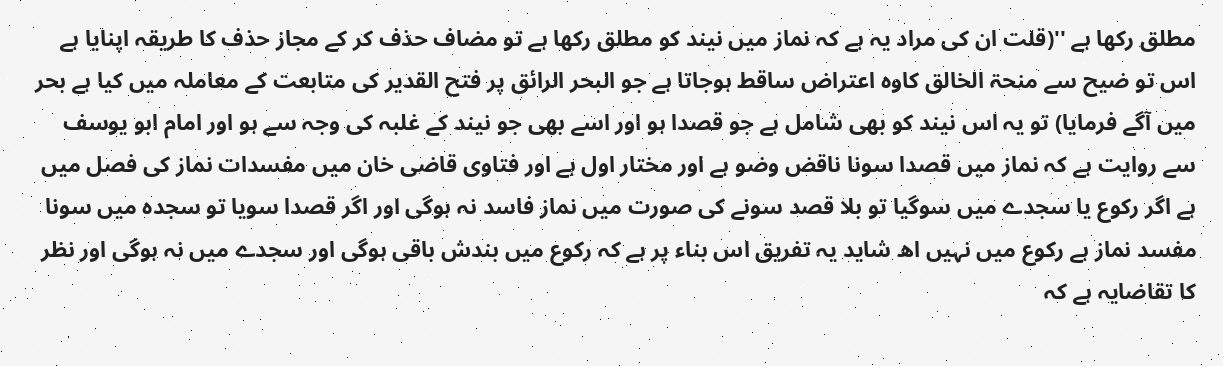مطلق رکھا ہے ''(قلت ان کی مراد یہ ہے کہ نماز میں نیند کو مطلق رکھا ہے تو مضاف حذف کر کے مجاز حذف کا طریقہ اپنایا ہے اس تو ضیح سے منحۃ الخالق کاوہ اعتراض ساقط ہوجاتا ہے جو البحر الرائق پر فتح القدیر کی متابعت کے معاملہ میں کیا ہے بحر میں آگے فرمایا) تو یہ اس نیند کو بھی شامل ہے جو قصدا ہو اور اسے بھی جو نیند کے غلبہ کی وجہ سے ہو اور امام ابو یوسف سے روایت ہے کہ نماز میں قصدا سونا ناقض وضو ہے اور مختار اول ہے اور فتاوی قاضی خان میں مفسدات نماز کی فصل میں ہے اگر رکوع یا سجدے میں سوگیا تو بلا قصد سونے کی صورت میں نماز فاسد نہ ہوگی اور اگر قصدا سویا تو سجدہ میں سونا مفسد نماز ہے رکوع میں نہیں اھ شاید یہ تفریق اس بناء پر ہے کہ رکوع میں بندش باقی ہوگی اور سجدے میں نہ ہوگی اور نظر کا تقاضایہ ہے کہ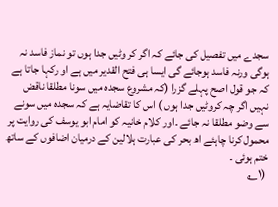سجدے میں تفصیل کی جائے کہ اگر کر وٹیں جدا ہوں تو نماز فاسد نہ ہوگی ورنہ فاسد ہوجائے گی ایسا ہی فتح القدیر میں ہے او رکہا جاتا ہے کہ جو قول اصح پہلے گزرا (کہ مشروع سجدہ میں سونا مطلقا ناقض نہیں اگر چہ کروٹیں جدا ہوں ) اس کا تقاضایہ ہے کہ سجدہ میں سونے سے وضو مطلقا نہ جائے ۔اور کلام خانیہ کو امام ابو یوسف کی روایت پر محمول کرنا چاہئے اھ بحر کی عبارت ہلالین کے درمیان اضافوں کے ساتھ ختم ہوئی ۔
 (۱؎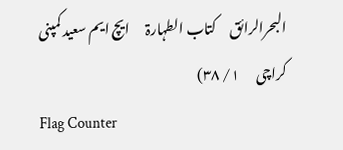البحرالرائق     کتاب الطہارۃ      ایچ ایم سعید کمپنی کراچی      ۱/ ۳۸)
Flag Counter